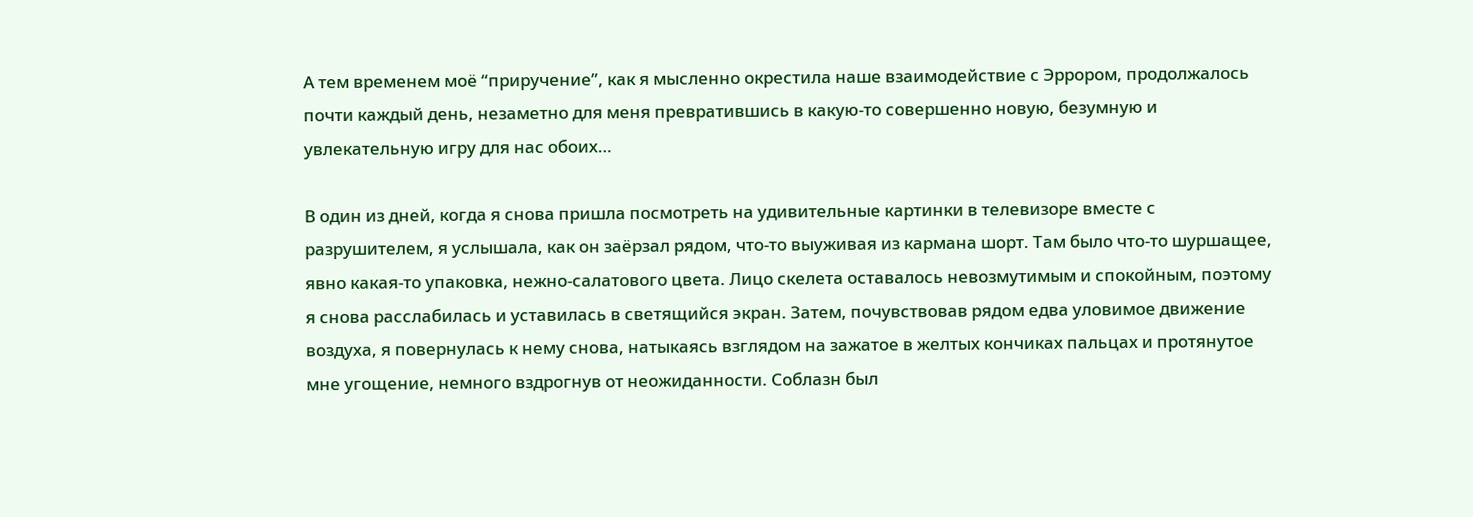А тем временем моё “приручение”, как я мысленно окрестила наше взаимодействие с Эррором, продолжалось почти каждый день, незаметно для меня превратившись в какую-то совершенно новую, безумную и увлекательную игру для нас обоих…

В один из дней, когда я снова пришла посмотреть на удивительные картинки в телевизоре вместе с разрушителем, я услышала, как он заёрзал рядом, что-то выуживая из кармана шорт. Там было что-то шуршащее, явно какая-то упаковка, нежно-салатового цвета. Лицо скелета оставалось невозмутимым и спокойным, поэтому я снова расслабилась и уставилась в светящийся экран. Затем, почувствовав рядом едва уловимое движение воздуха, я повернулась к нему снова, натыкаясь взглядом на зажатое в желтых кончиках пальцах и протянутое мне угощение, немного вздрогнув от неожиданности. Соблазн был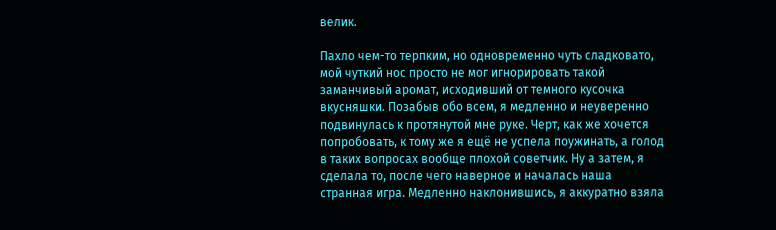велик.

Пахло чем-то терпким, но одновременно чуть сладковато, мой чуткий нос просто не мог игнорировать такой заманчивый аромат, исходивший от темного кусочка вкусняшки. Позабыв обо всем, я медленно и неуверенно подвинулась к протянутой мне руке. Черт, как же хочется попробовать, к тому же я ещё не успела поужинать, а голод в таких вопросах вообще плохой советчик. Ну а затем, я сделала то, после чего наверное и началась наша странная игра. Медленно наклонившись, я аккуратно взяла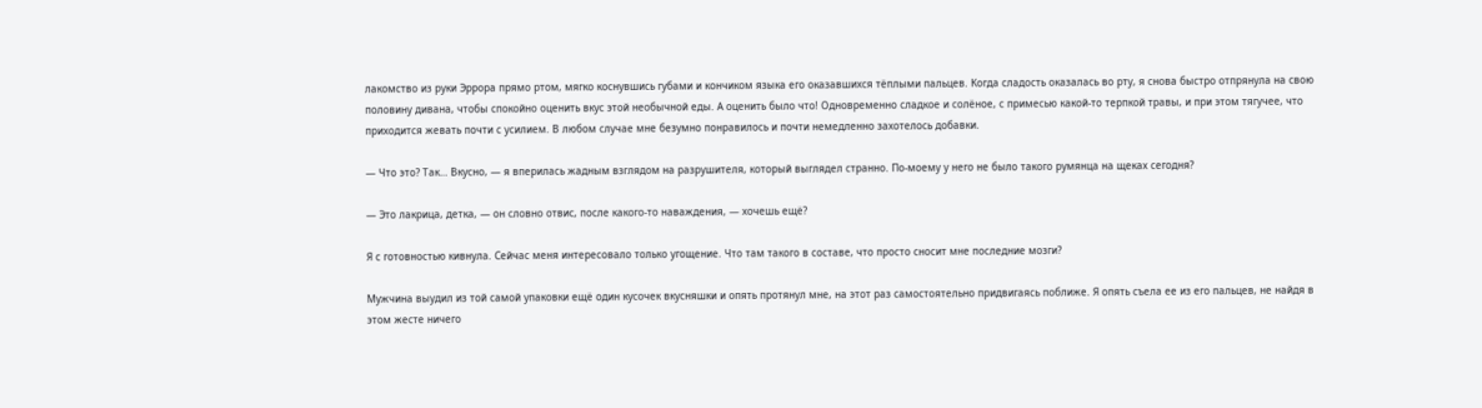лакомство из руки Эррора прямо ртом, мягко коснувшись губами и кончиком языка его оказавшихся тёплыми пальцев. Когда сладость оказалась во рту, я снова быстро отпрянула на свою половину дивана, чтобы спокойно оценить вкус этой необычной еды. А оценить было что! Одновременно сладкое и солёное, с примесью какой-то терпкой травы, и при этом тягучее, что приходится жевать почти с усилием. В любом случае мне безумно понравилось и почти немедленно захотелось добавки.

— Что это? Так… Вкусно, — я вперилась жадным взглядом на разрушителя, который выглядел странно. По-моему у него не было такого румянца на щеках сегодня?

— Это лакрица, детка, — он словно отвис, после какого-то наваждения, — хочешь ещё?

Я с готовностью кивнула. Сейчас меня интересовало только угощение. Что там такого в составе, что просто сносит мне последние мозги?

Мужчина выудил из той самой упаковки ещё один кусочек вкусняшки и опять протянул мне, на этот раз самостоятельно придвигаясь поближе. Я опять съела ее из его пальцев, не найдя в этом жесте ничего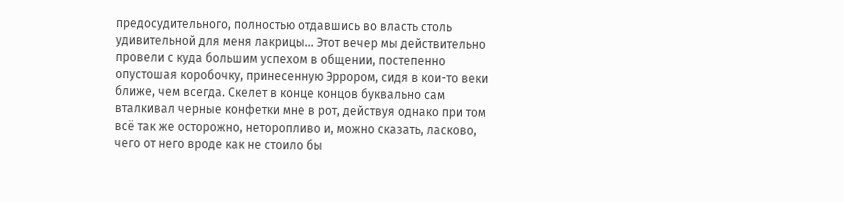предосудительного, полностью отдавшись во власть столь удивительной для меня лакрицы… Этот вечер мы действительно провели с куда большим успехом в общении, постепенно опустошая коробочку, принесенную Эррором, сидя в кои-то веки ближе, чем всегда. Скелет в конце концов буквально сам вталкивал черные конфетки мне в рот, действуя однако при том всё так же осторожно, неторопливо и, можно сказать, ласково, чего от него вроде как не стоило бы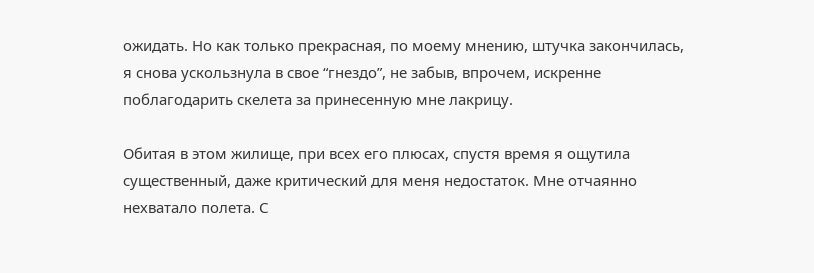ожидать. Но как только прекрасная, по моему мнению, штучка закончилась, я снова ускользнула в свое “гнездо”, не забыв, впрочем, искренне поблагодарить скелета за принесенную мне лакрицу.

Обитая в этом жилище, при всех его плюсах, спустя время я ощутила существенный, даже критический для меня недостаток. Мне отчаянно нехватало полета. С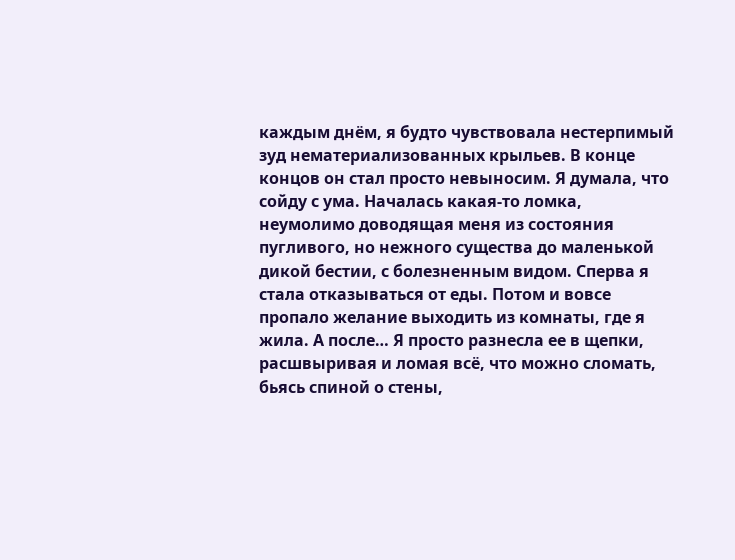каждым днём, я будто чувствовала нестерпимый зуд нематериализованных крыльев. В конце концов он стал просто невыносим. Я думала, что сойду с ума. Началась какая-то ломка, неумолимо доводящая меня из состояния пугливого, но нежного существа до маленькой дикой бестии, с болезненным видом. Сперва я стала отказываться от еды. Потом и вовсе пропало желание выходить из комнаты, где я жила. А после… Я просто разнесла ее в щепки, расшвыривая и ломая всё, что можно сломать, бьясь спиной о стены,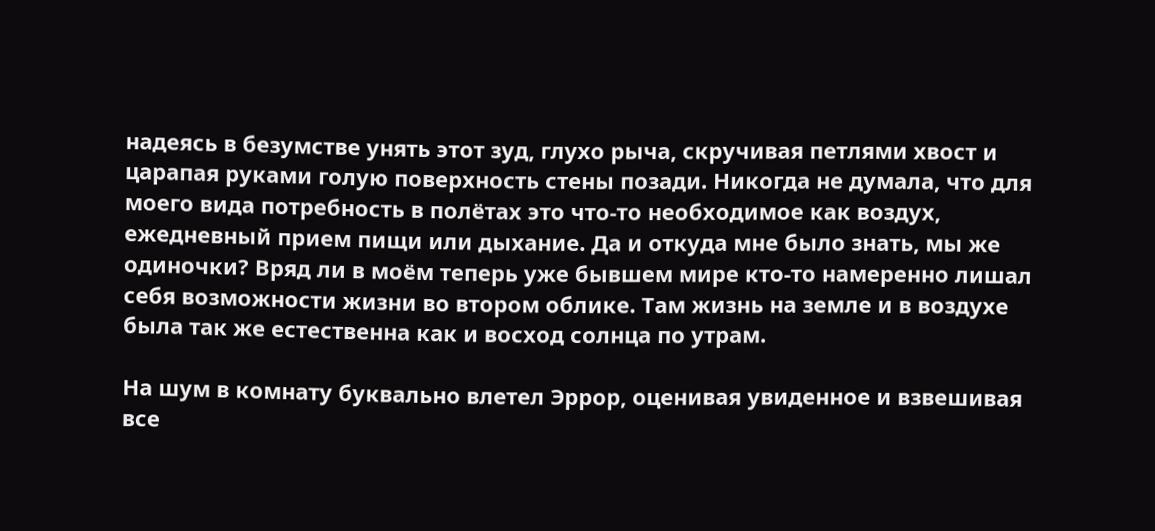надеясь в безумстве унять этот зуд, глухо рыча, скручивая петлями хвост и царапая руками голую поверхность стены позади. Никогда не думала, что для моего вида потребность в полётах это что-то необходимое как воздух, ежедневный прием пищи или дыхание. Да и откуда мне было знать, мы же одиночки? Вряд ли в моём теперь уже бывшем мире кто-то намеренно лишал себя возможности жизни во втором облике. Там жизнь на земле и в воздухе была так же естественна как и восход солнца по утрам.

На шум в комнату буквально влетел Эррор, оценивая увиденное и взвешивая все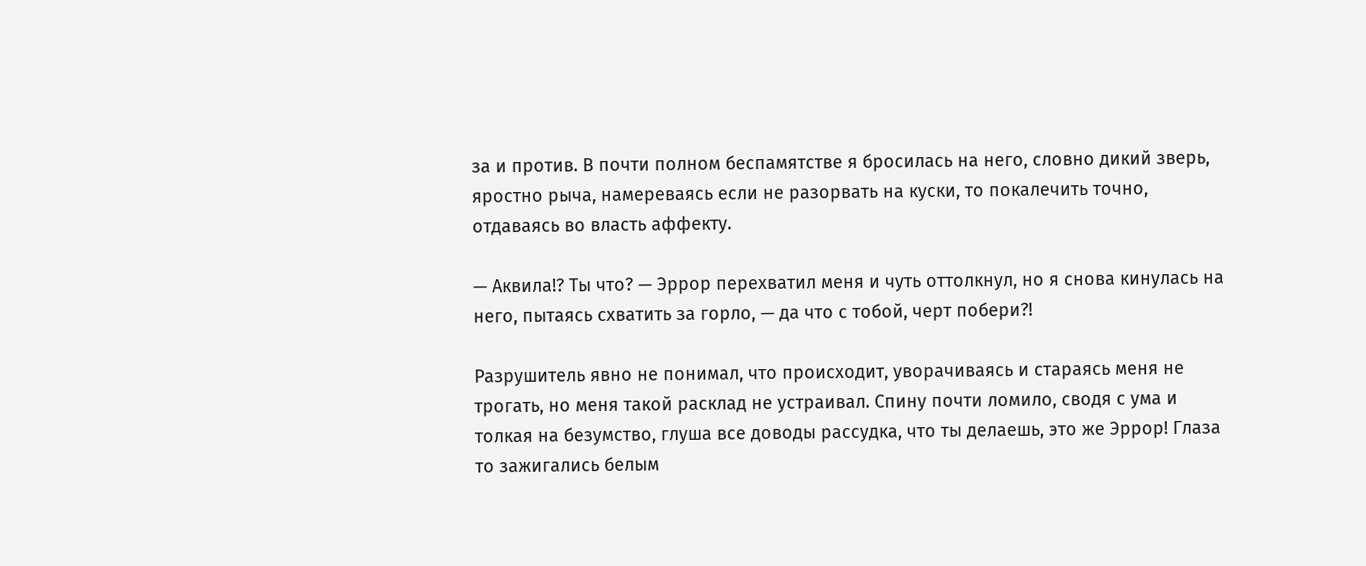за и против. В почти полном беспамятстве я бросилась на него, словно дикий зверь, яростно рыча, намереваясь если не разорвать на куски, то покалечить точно, отдаваясь во власть аффекту.

— Аквила!? Ты что? — Эррор перехватил меня и чуть оттолкнул, но я снова кинулась на него, пытаясь схватить за горло, — да что с тобой, черт побери?!

Разрушитель явно не понимал, что происходит, уворачиваясь и стараясь меня не трогать, но меня такой расклад не устраивал. Спину почти ломило, сводя с ума и толкая на безумство, глуша все доводы рассудка, что ты делаешь, это же Эррор! Глаза то зажигались белым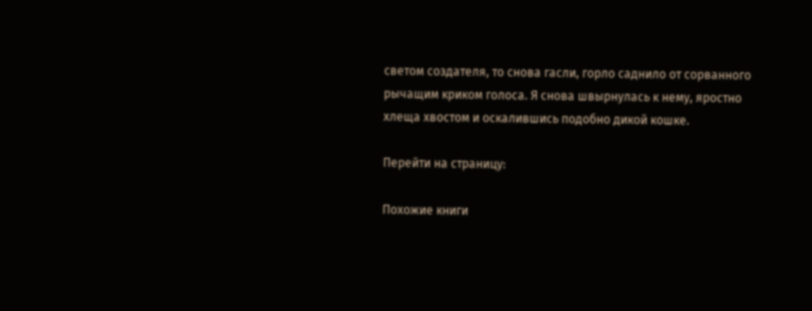светом создателя, то снова гасли, горло саднило от сорванного рычащим криком голоса. Я снова швырнулась к нему, яростно хлеща хвостом и оскалившись подобно дикой кошке.

Перейти на страницу:

Похожие книги